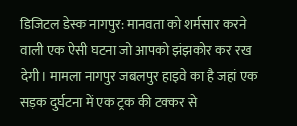डिजिटल डेस्क नागपुर: मानवता को शर्मसार करने वाली एक ऐसी घटना जो आपको झंझकोर कर रख देगी। मामला नागपुर जबलपुर हाइवे का है जहां एक सड़क दुर्घटना में एक ट्रक की टक्कर से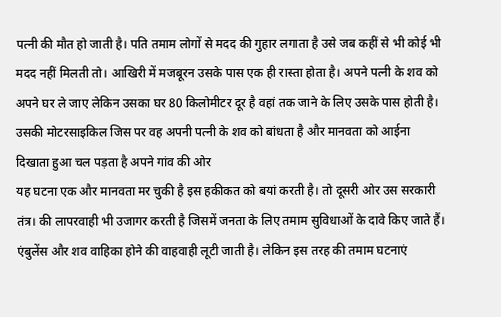पत्नी की मौत हो जाती है। पति तमाम लोगों से मदद की गुहार लगाता है उसे जब कहीं से भी कोई भी मदद नहीं मिलती तो। आखिरी में मजबूरन उसके पास एक ही रास्ता होता है। अपने पत्नी के शव को अपने घर ले जाए लेकिन उसका घर 80 किलोमीटर दूर है वहां तक जाने के लिए उसके पास होती है। उसकी मोटरसाइकिल जिस पर वह अपनी पत्नी के शव को बांधता है और मानवता को आईना दिखाता हुआ चल पड़ता है अपने गांव की ओर
यह घटना एक और मानवता मर चुकी है इस हकीकत को बयां करती है। तो दूसरी ओर उस सरकारी तंत्र। की लापरवाही भी उजागर करती है जिसमें जनता के लिए तमाम सुविधाओं के दावे किए जाते हैं। एंबुलेंस और शव वाहिका होने की वाहवाही लूटी जाती है। लेकिन इस तरह की तमाम घटनाएं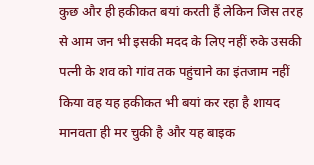कुछ और ही हकीकत बयां करती हैं लेकिन जिस तरह से आम जन भी इसकी मदद के लिए नहीं रुके उसकी पत्नी के शव को गांव तक पहुंचाने का इंतजाम नहीं किया वह यह हकीकत भी बयां कर रहा है शायद मानवता ही मर चुकी है और यह बाइक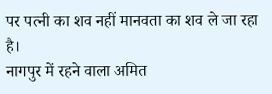पर पत्नी का शव नहीं मानवता का शव ले जा रहा है।
नागपुर में रहने वाला अमित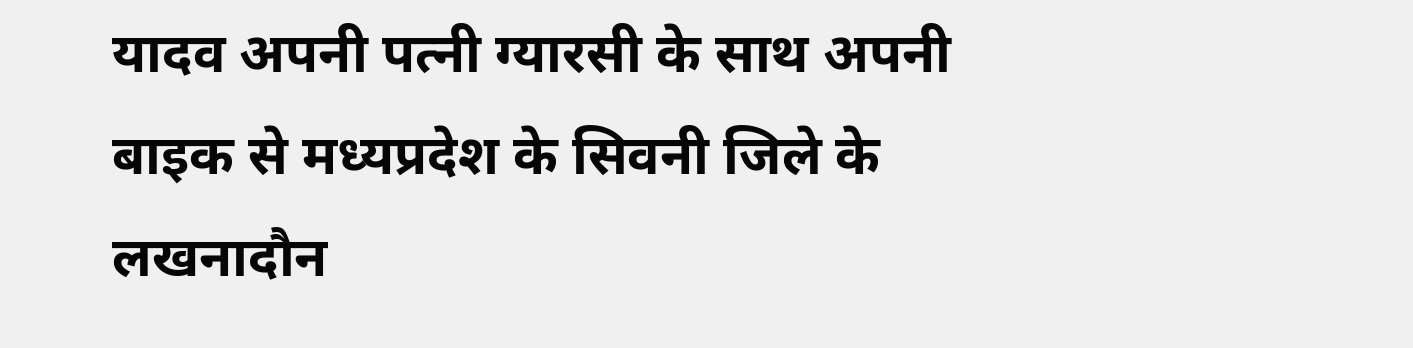यादव अपनी पत्नी ग्यारसी के साथ अपनी बाइक से मध्यप्रदेश के सिवनी जिले के लखनादौन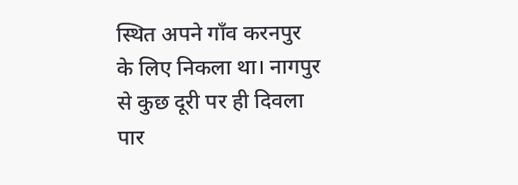स्थित अपने गाँव करनपुर के लिए निकला था। नागपुर से कुछ दूरी पर ही दिवला पार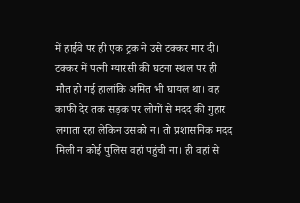में हाईवे पर ही एक ट्रक ने उसे टक्कर मार दी। टक्कर में पत्नी ग्यारसी की घटना स्थल पर ही मौत हो गई हालांकि अमित भी घायल था। वह काफी देर तक सड़क पर लोगों से मदद की गुहार लगाता रहा लेकिन उसको न। तो प्रशासनिक मदद मिली न कोई पुलिस वहां पहुंची ना। ही वहां से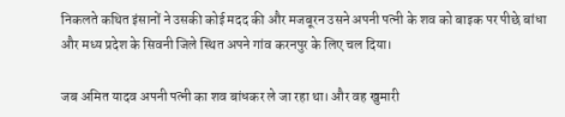निकलते कथित इंसानों ने उसकी कोई मदद की और मजबूरन उसने अपनी पत्नी के शव को बाइक पर पीछे बांधा और मध्य प्रदेश के सिवनी जिले स्थित अपने गांव करनपुर के लिए चल दिया।

जब अमित यादव अपनी पत्नी का शव बांधकर ले जा रहा था। और वह खुमारी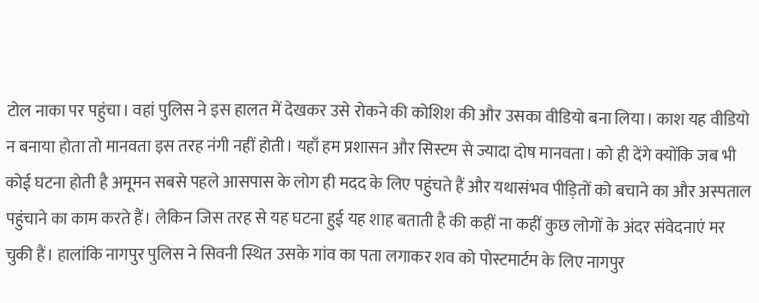टोल नाका पर पहुंचा। वहां पुलिस ने इस हालत में देखकर उसे रोकने की कोशिश की और उसका वीडियो बना लिया। काश यह वीडियो न बनाया होता तो मानवता इस तरह नंगी नहीं होती। यहाँ हम प्रशासन और सिस्टम से ज्यादा दोष मानवता। को ही देंगे क्योंकि जब भी कोई घटना होती है अमूमन सबसे पहले आसपास के लोग ही मदद के लिए पहुंचते हैं और यथासंभव पीड़ितों को बचाने का और अस्पताल पहुंचाने का काम करते हैं। लेकिन जिस तरह से यह घटना हुई यह शाह बताती है की कहीं ना कहीं कुछ लोगों के अंदर संवेदनाएं मर चुकी हैं। हालांकि नागपुर पुलिस ने सिवनी स्थित उसके गांव का पता लगाकर शव को पोस्टमार्टम के लिए नागपुर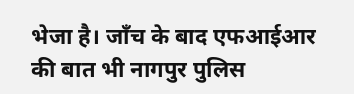भेजा है। जाँच के बाद एफआईआर की बात भी नागपुर पुलिस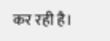कर रही है।